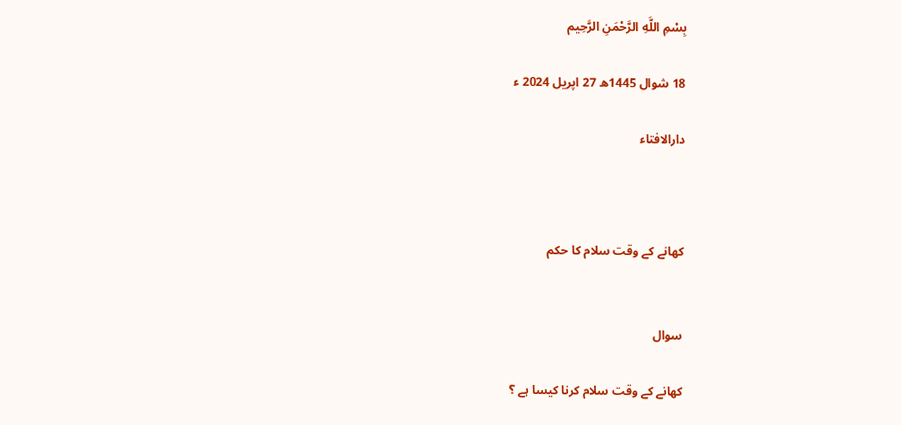بِسْمِ اللَّهِ الرَّحْمَنِ الرَّحِيم

18 شوال 1445ھ 27 اپریل 2024 ء

دارالافتاء



کھانے کے وقت سلام کا حکم


سوال

کھانے کے وقت سلام کرنا کیسا ہے ؟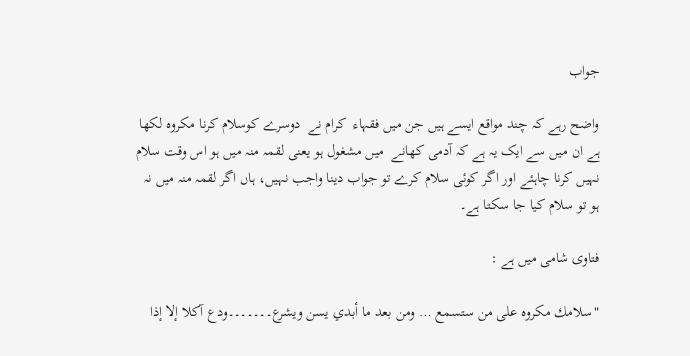جواب

واضح رہے کہ چند مواقع ایسے ہیں جن میں فقہاء  کرام نے  دوسرے کوسلام کرنا مکروہ لکھا ہے ان میں سے ایک یہ ہے کہ آدمی کھانے  میں مشغول ہو یعنی لقمہ منہ میں ہو اس وقت سلام نہیں کرنا چاہئے اور اگر کوئی سلام کرے تو جواب دینا واجب نہیں، ہاں اگر لقمہ منہ میں نہ ہو تو سلام کیا جا سکتا ہے۔

فتاوی شامی میں ہے :

"سلامك مكروه على من ستسمع … ومن بعد ما أبدي يسن ويشرع۔۔۔۔۔۔۔ودع آكلا إلا إذا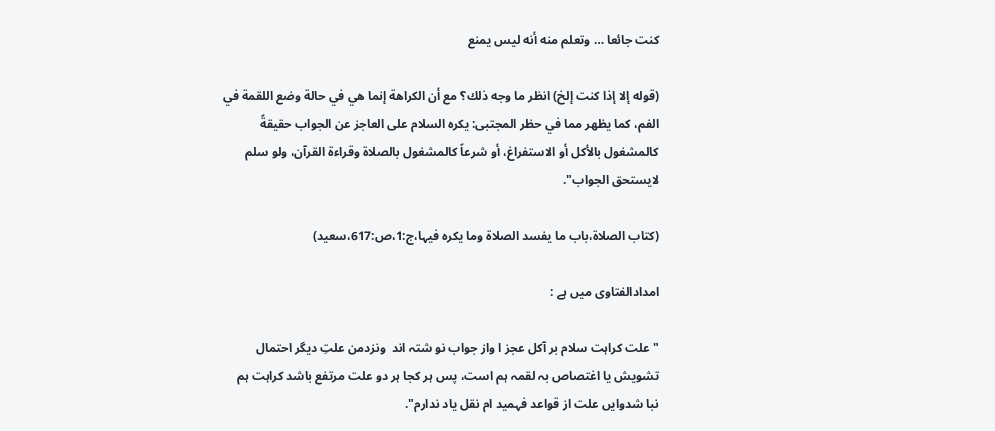كنت جائعا … وتعلم منه أنه ليس يمنع

(قوله إلا إذا كنت إلخ) انظر ما وجه ذلك؟ مع أن الكراهة إنما هي في حالة وضع اللقمة في الفم، كما يظهر مما في حظر المجتبى: یکره السلام علی العاجز عن الجواب حقیقةً کالمشغول بالأکل أو الاستفراغ، أو شرعاً کالمشغول بالصلاة وقراءة القرآن، ولو سلم لایستحق الجواب".

(کتاب الصلاۃ،باب ما یفسد الصلاۃ وما یکرہ فیہا،ج:1،ص:617،سعید)

امدادالفتاوی میں ہے :

"علت کراہت سلام بر آکل عجز ا واز جواب نو شتہ اند  ونزدمن علتِ دیگر احتمال  تشویش یا اغتصاص بہ لقمہ ہم است، پس ہر کجا ہر دو علت مرتفع باشد کراہت ہم نبا شدوایں علت از قواعد فہمید ام نقل یاد ندارم".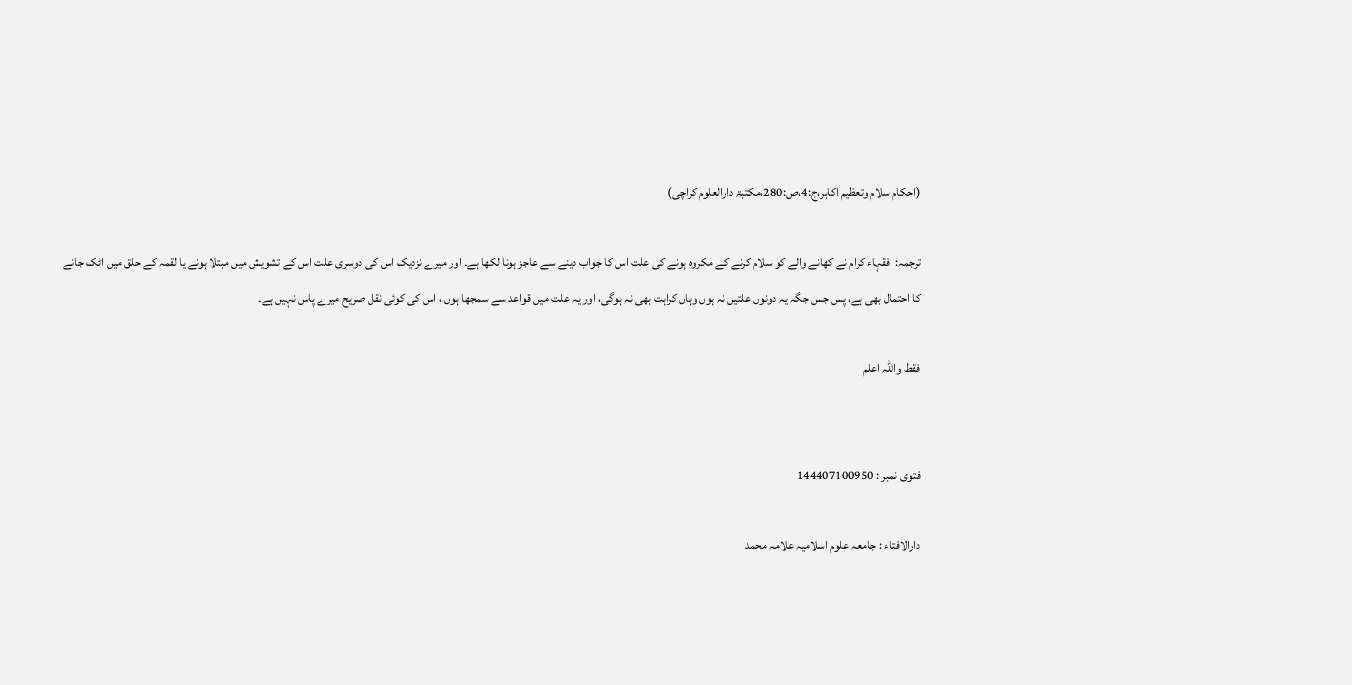(احکام سلام وتعظیم اکابر،ج:4،ص:280،مکتبۃ دارالعلوم کراچی)

ترجمہ:  فقہاء کرام نے کھانے والے کو سلام کرنے کے مکروہ ہونے کی علت اس کا جواب دینے سے عاجز ہونا لکھا ہے۔ اور میرے نزدیک اس کی دوسری علت اس کے تشویش میں مبتلا ہونے یا لقمہ کے حلق میں اٹک جانے کا احتمال بھی ہے، پس جس جگہ یہ دونوں علتیں نہ ہوں وہاں کراہت بھی نہ ہوگی، اور یہ علت میں قواعد سے سمجھا ہوں ، اس کی کوئی نقل صریح میرے پاس نہیں ہے۔

فقط واللہ اعلم


فتوی نمبر : 144407100950

دارالافتاء : جامعہ علوم اسلامیہ علامہ محمد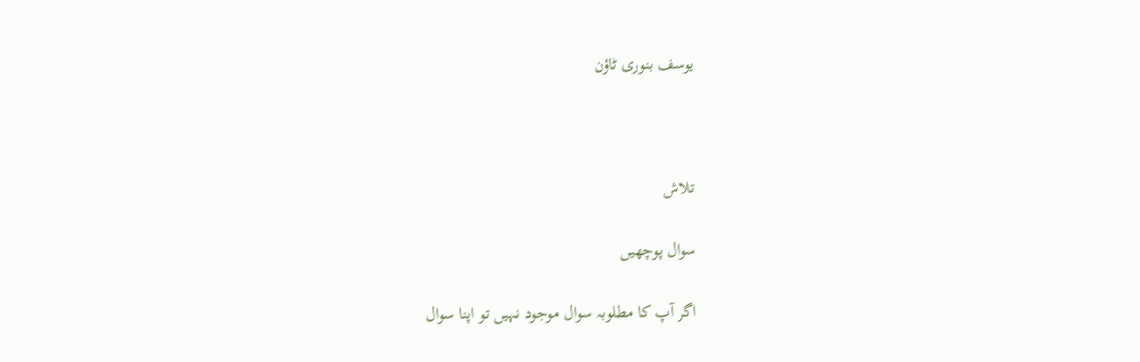یوسف بنوری ٹاؤن



تلاش

سوال پوچھیں

اگر آپ کا مطلوبہ سوال موجود نہیں تو اپنا سوال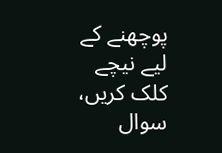پوچھنے کے لیے نیچے کلک کریں، سوال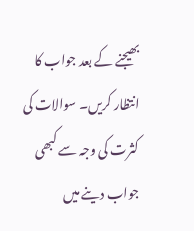بھیجنے کے بعد جواب کا انتظار کریں۔ سوالات کی کثرت کی وجہ سے کبھی جواب دینے میں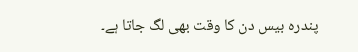پندرہ بیس دن کا وقت بھی لگ جاتا ہے۔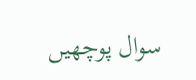سوال پوچھیں